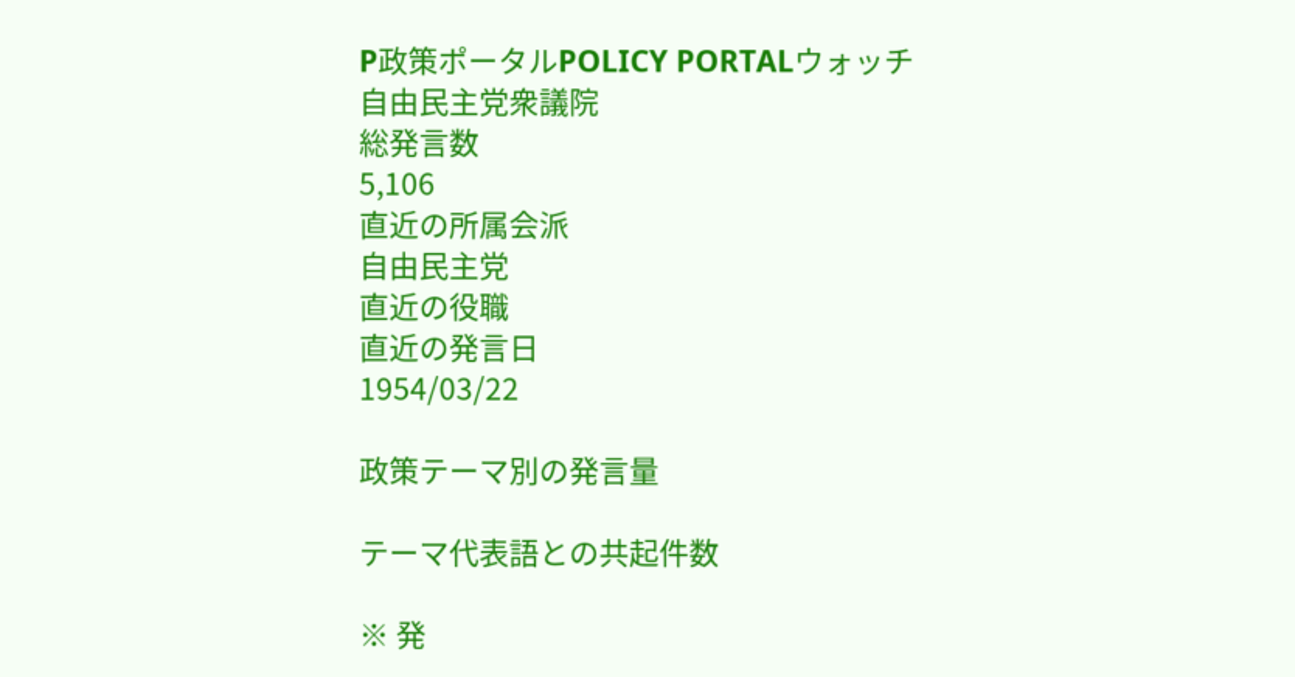P政策ポータルPOLICY PORTALウォッチ
自由民主党衆議院
総発言数
5,106
直近の所属会派
自由民主党
直近の役職
直近の発言日
1954/03/22

政策テーマ別の発言量

テーマ代表語との共起件数

※ 発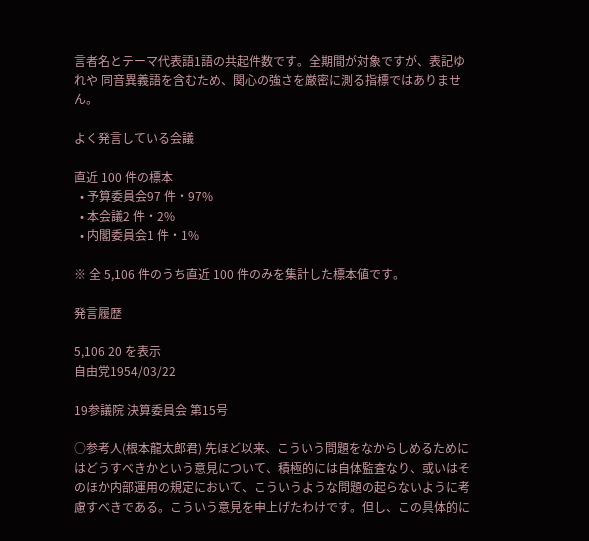言者名とテーマ代表語1語の共起件数です。全期間が対象ですが、表記ゆれや 同音異義語を含むため、関心の強さを厳密に測る指標ではありません。

よく発言している会議

直近 100 件の標本
  • 予算委員会97 件・97%
  • 本会議2 件・2%
  • 内閣委員会1 件・1%

※ 全 5,106 件のうち直近 100 件のみを集計した標本値です。

発言履歴

5,106 20 を表示
自由党1954/03/22

19参議院 決算委員会 第15号

○参考人(根本龍太郎君) 先ほど以来、こういう問題をなからしめるためにはどうすべきかという意見について、積極的には自体監査なり、或いはそのほか内部運用の規定において、こういうような問題の起らないように考慮すべきである。こういう意見を申上げたわけです。但し、この具体的に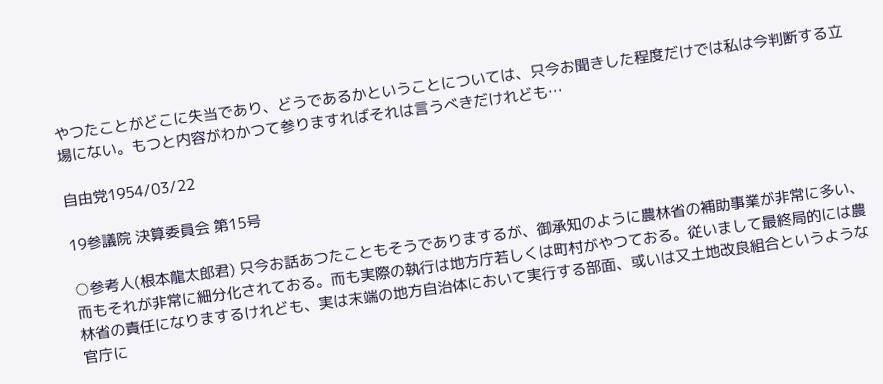やつたことがどこに失当であり、どうであるかということについては、只今お聞きした程度だけでは私は今判断する立場にない。もつと内容がわかつて参りますればそれは言うべきだけれども…

自由党1954/03/22

19参議院 決算委員会 第15号

○参考人(根本龍太郎君) 只今お話あつたこともそうでありまするが、御承知のように農林省の補助事業が非常に多い、而もそれが非常に細分化されておる。而も実際の執行は地方庁若しくは町村がやつておる。従いまして最終局的には農林省の責任になりまするけれども、実は末端の地方自治体において実行する部面、或いは又土地改良組合というような官庁に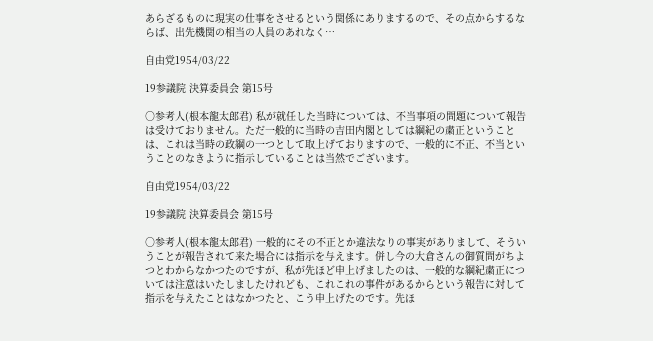あらざるものに現実の仕事をさせるという関係にありまするので、その点からするならば、出先機関の相当の人員のあれなく…

自由党1954/03/22

19参議院 決算委員会 第15号

○参考人(根本龍太郎君) 私が就任した当時については、不当事項の問題について報告は受けておりません。ただ一般的に当時の吉田内閣としては綱紀の粛正ということは、これは当時の政綱の一つとして取上げておりますので、一般的に不正、不当ということのなきように指示していることは当然でございます。

自由党1954/03/22

19参議院 決算委員会 第15号

○参考人(根本龍太郎君) 一般的にその不正とか違法なりの事実がありまして、そういうことが報告されて来た場合には指示を与えます。併し今の大倉さんの御質問がちよつとわからなかつたのですが、私が先ほど申上げましたのは、一般的な綱紀粛正については注意はいたしましたけれども、これこれの事件があるからという報告に対して指示を与えたことはなかつたと、こう申上げたのです。先ほ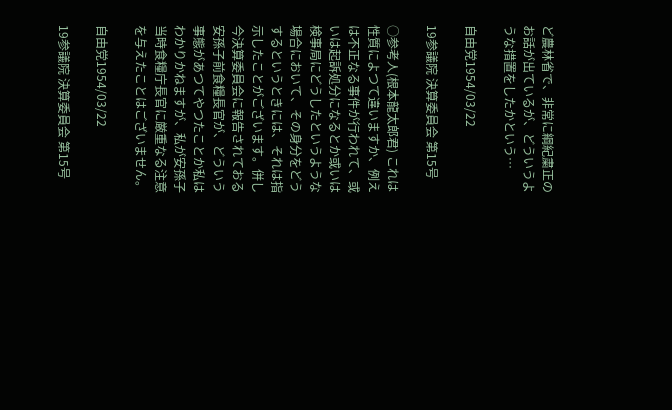ど農林省で、非常に綱紀粛正のお話が出ているが、どういうような措置をしたかという…

自由党1954/03/22

19参議院 決算委員会 第15号

○参考人(根本龍太郎君) これは性質によつて違いますか、例えは不正なる事件が行われて、或いは起訴処分になるとか或いは検事局にどうしたというような場合において、その身分をどうするというときには、それは指示したことがございます。併し今決算委員会に報告されておる安孫子前食糧長官が、どういう事態があつてやつたことか私はわかりかねますが、私が安孫子当時食糧庁長官に厳重なる注意を与えたことはございません。

自由党1954/03/22

19参議院 決算委員会 第15号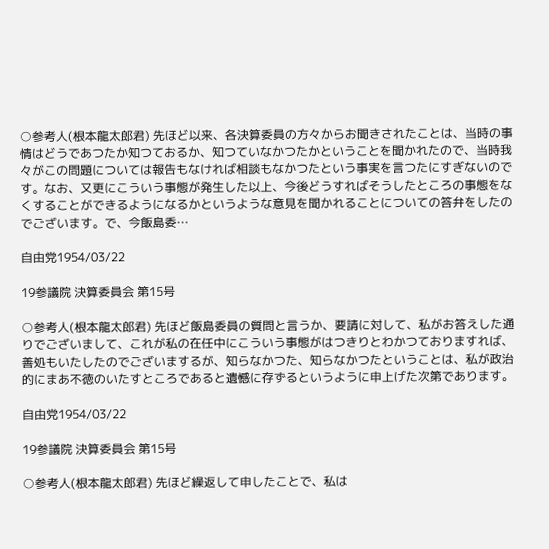○参考人(根本龍太郎君) 先ほど以来、各決算委員の方々からお聞きされたことは、当時の事情はどうであつたか知つておるか、知つていなかつたかということを聞かれたので、当時我々がこの問題については報告もなければ相談もなかつたという事実を言つたにすぎないのです。なお、又更にこういう事態が発生した以上、今後どうすればそうしたところの事態をなくすることができるようになるかというような意見を聞かれることについての答弁をしたのでございます。で、今飯島委…

自由党1954/03/22

19参議院 決算委員会 第15号

○参考人(根本龍太郎君) 先ほど飯島委員の質問と言うか、要請に対して、私がお答えした通りでございまして、これが私の在任中にこういう事態がはつきりとわかつておりますれば、善処もいたしたのでございまするが、知らなかつた、知らなかつたということは、私が政治的にまあ不徳のいたすところであると遺憾に存ずるというように申上げた次第であります。

自由党1954/03/22

19参議院 決算委員会 第15号

○参考人(根本龍太郎君) 先ほど繰返して申したことで、私は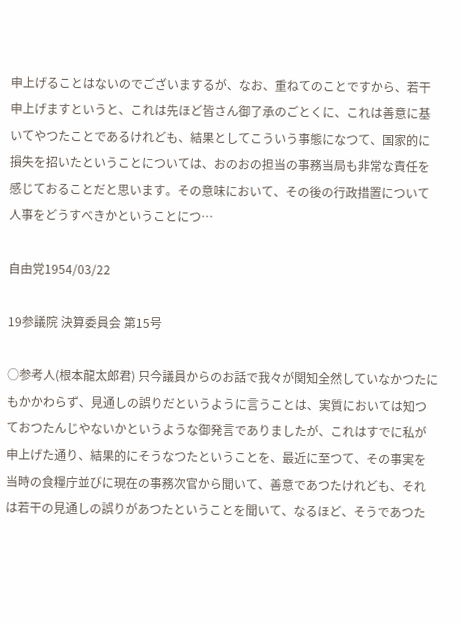申上げることはないのでございまするが、なお、重ねてのことですから、若干申上げますというと、これは先ほど皆さん御了承のごとくに、これは善意に基いてやつたことであるけれども、結果としてこういう事態になつて、国家的に損失を招いたということについては、おのおの担当の事務当局も非常な責任を感じておることだと思います。その意味において、その後の行政措置について人事をどうすべきかということにつ…

自由党1954/03/22

19参議院 決算委員会 第15号

○参考人(根本龍太郎君) 只今議員からのお話で我々が関知全然していなかつたにもかかわらず、見通しの誤りだというように言うことは、実質においては知つておつたんじやないかというような御発言でありましたが、これはすでに私が申上げた通り、結果的にそうなつたということを、最近に至つて、その事実を当時の食糧庁並びに現在の事務次官から聞いて、善意であつたけれども、それは若干の見通しの誤りがあつたということを聞いて、なるほど、そうであつた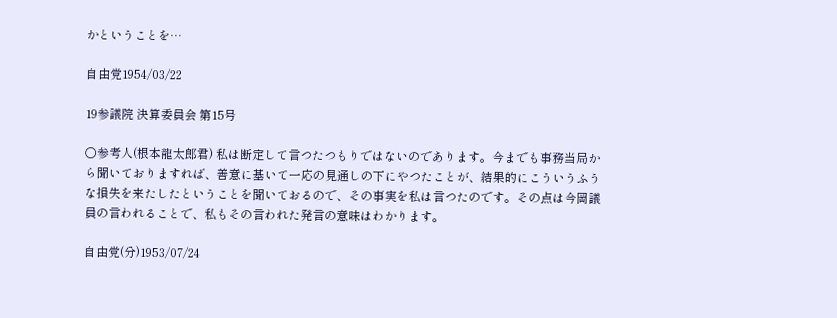かということを…

自由党1954/03/22

19参議院 決算委員会 第15号

○参考人(根本龍太郎君) 私は断定して言つたつもりではないのであります。今までも事務当局から聞いておりますれば、善意に基いて一応の見通しの下にやつたことが、結果的にこういうふうな損失を来たしたということを聞いておるので、その事実を私は言つたのです。その点は今岡議員の言われることで、私もその言われた発言の意味はわかります。

自由党(分)1953/07/24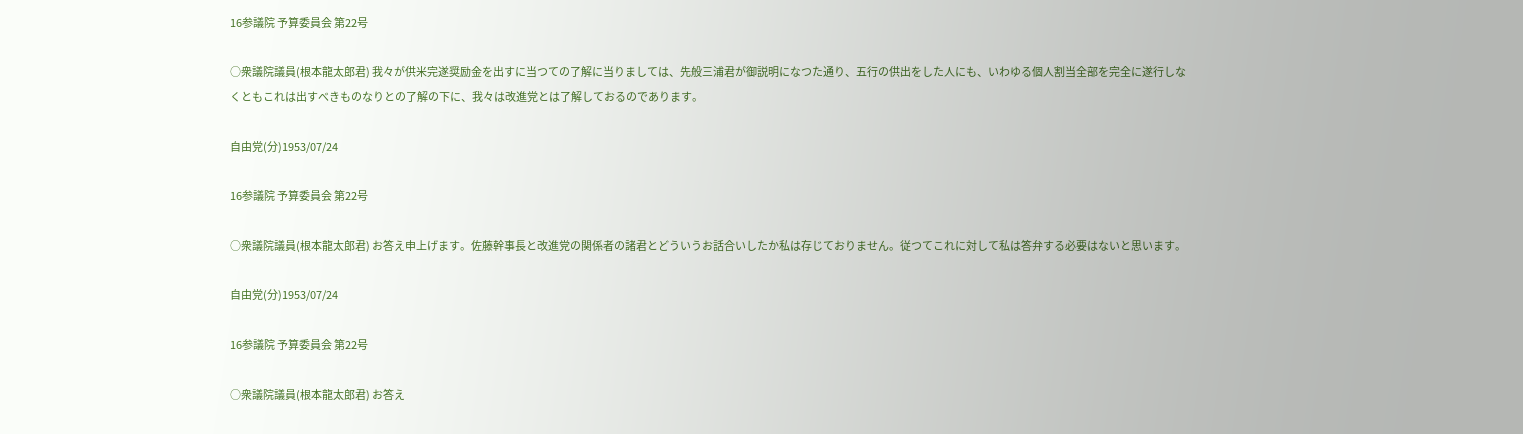16参議院 予算委員会 第22号

○衆議院議員(根本龍太郎君) 我々が供米完遂奨励金を出すに当つての了解に当りましては、先般三浦君が御説明になつた通り、五行の供出をした人にも、いわゆる個人割当全部を完全に遂行しなくともこれは出すべきものなりとの了解の下に、我々は改進党とは了解しておるのであります。

自由党(分)1953/07/24

16参議院 予算委員会 第22号

○衆議院議員(根本龍太郎君) お答え申上げます。佐藤幹事長と改進党の関係者の諸君とどういうお話合いしたか私は存じておりません。従つてこれに対して私は答弁する必要はないと思います。

自由党(分)1953/07/24

16参議院 予算委員会 第22号

○衆議院議員(根本龍太郎君) お答え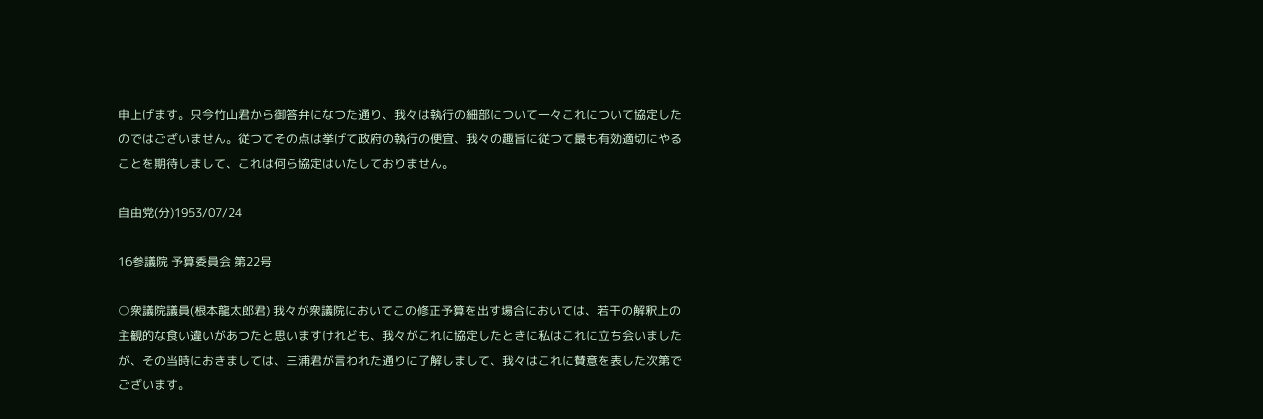申上げます。只今竹山君から御答弁になつた通り、我々は執行の細部について一々これについて協定したのではございません。従つてその点は挙げて政府の執行の便宜、我々の趣旨に従つて最も有効適切にやることを期待しまして、これは何ら協定はいたしておりません。

自由党(分)1953/07/24

16参議院 予算委員会 第22号

○衆議院議員(根本龍太郎君) 我々が衆議院においてこの修正予算を出す場合においては、若干の解釈上の主観的な食い違いがあつたと思いますけれども、我々がこれに協定したときに私はこれに立ち会いましたが、その当時におきましては、三浦君が言われた通りに了解しまして、我々はこれに賛意を表した次第でございます。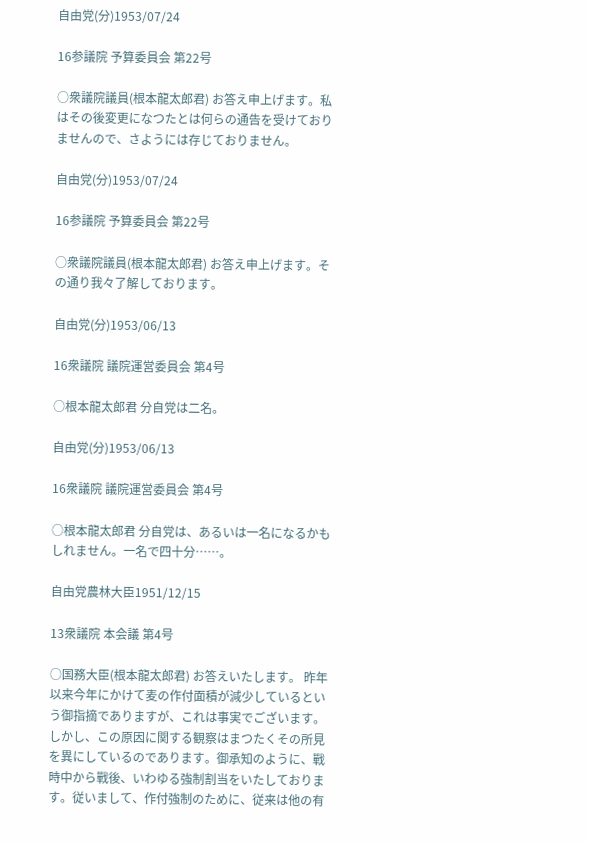自由党(分)1953/07/24

16参議院 予算委員会 第22号

○衆議院議員(根本龍太郎君) お答え申上げます。私はその後変更になつたとは何らの通告を受けておりませんので、さようには存じておりません。

自由党(分)1953/07/24

16参議院 予算委員会 第22号

○衆議院議員(根本龍太郎君) お答え申上げます。その通り我々了解しております。

自由党(分)1953/06/13

16衆議院 議院運営委員会 第4号

○根本龍太郎君 分自党は二名。

自由党(分)1953/06/13

16衆議院 議院運営委員会 第4号

○根本龍太郎君 分自党は、あるいは一名になるかもしれません。一名で四十分……。

自由党農林大臣1951/12/15

13衆議院 本会議 第4号

○国務大臣(根本龍太郎君) お答えいたします。 昨年以来今年にかけて麦の作付面積が減少しているという御指摘でありますが、これは事実でございます。しかし、この原因に関する観察はまつたくその所見を異にしているのであります。御承知のように、戰時中から戰後、いわゆる強制割当をいたしております。従いまして、作付強制のために、従来は他の有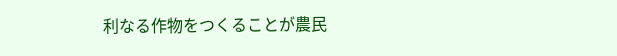利なる作物をつくることが農民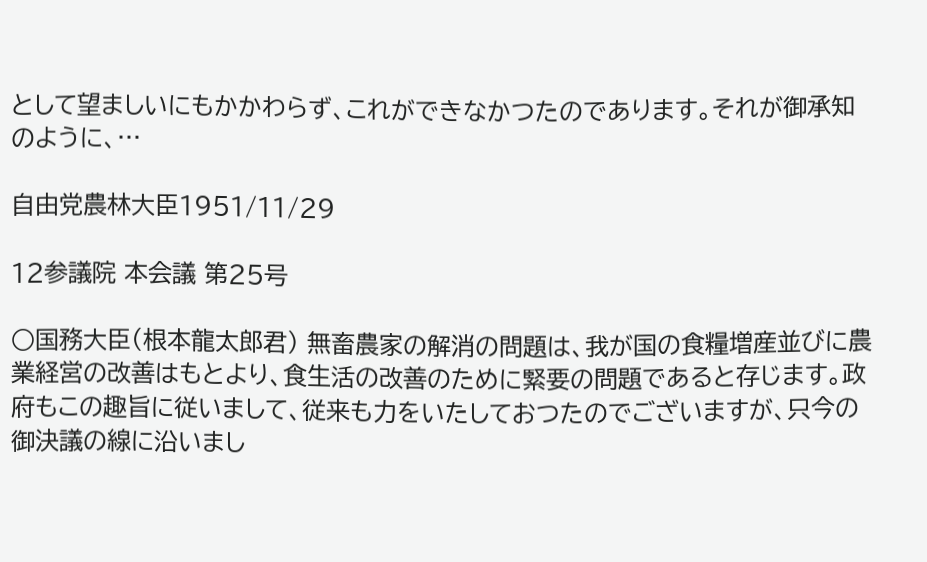として望ましいにもかかわらず、これができなかつたのであります。それが御承知のように、…

自由党農林大臣1951/11/29

12参議院 本会議 第25号

○国務大臣(根本龍太郎君) 無畜農家の解消の問題は、我が国の食糧増産並びに農業経営の改善はもとより、食生活の改善のために緊要の問題であると存じます。政府もこの趣旨に従いまして、従来も力をいたしておつたのでございますが、只今の御決議の線に沿いまし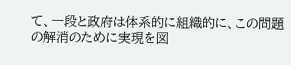て、一段と政府は体系的に組織的に、この問題の解消のために実現を図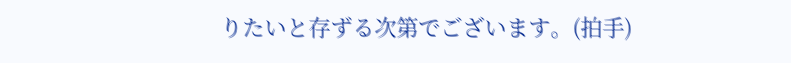りたいと存ずる次第でございます。(拍手)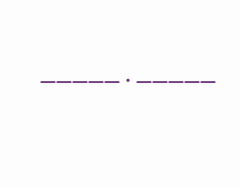—————・—————